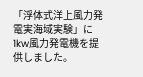「浮体式洋上風力発電実海域実験」に1kw風力発電機を提供しました。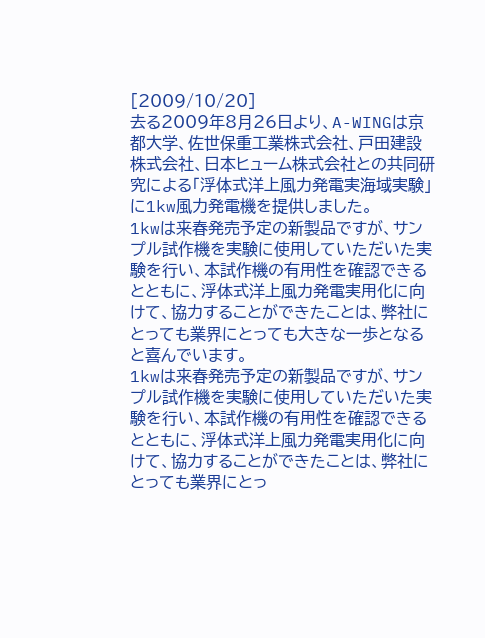[2009/10/20]
去る2009年8月26日より、A-WINGは京都大学、佐世保重工業株式会社、戸田建設株式会社、日本ヒューム株式会社との共同研究による「浮体式洋上風力発電実海域実験」に1kw風力発電機を提供しました。
1kwは来春発売予定の新製品ですが、サンプル試作機を実験に使用していただいた実験を行い、本試作機の有用性を確認できるとともに、浮体式洋上風力発電実用化に向けて、協力することができたことは、弊社にとっても業界にとっても大きな一歩となると喜んでいます。
1kwは来春発売予定の新製品ですが、サンプル試作機を実験に使用していただいた実験を行い、本試作機の有用性を確認できるとともに、浮体式洋上風力発電実用化に向けて、協力することができたことは、弊社にとっても業界にとっ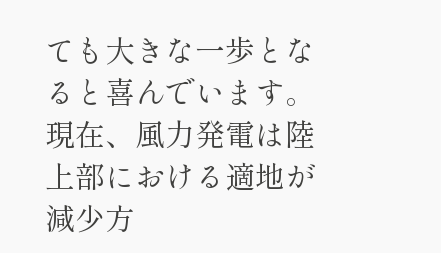ても大きな一歩となると喜んでいます。
現在、風力発電は陸上部における適地が減少方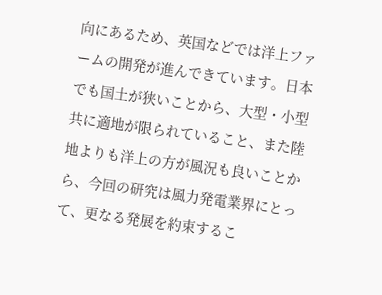向にあるため、英国などでは洋上ファームの開発が進んできています。日本でも国土が狭いことから、大型・小型共に適地が限られていること、また陸地よりも洋上の方が風況も良いことから、今回の研究は風力発電業界にとって、更なる発展を約束するこ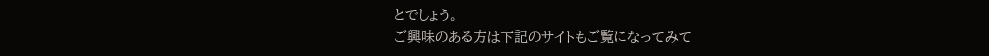とでしょう。
ご興味のある方は下記のサイトもご覧になってみて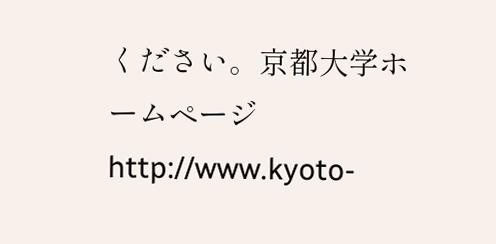ください。京都大学ホームページ
http://www.kyoto-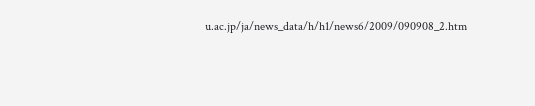u.ac.jp/ja/news_data/h/h1/news6/2009/090908_2.htm